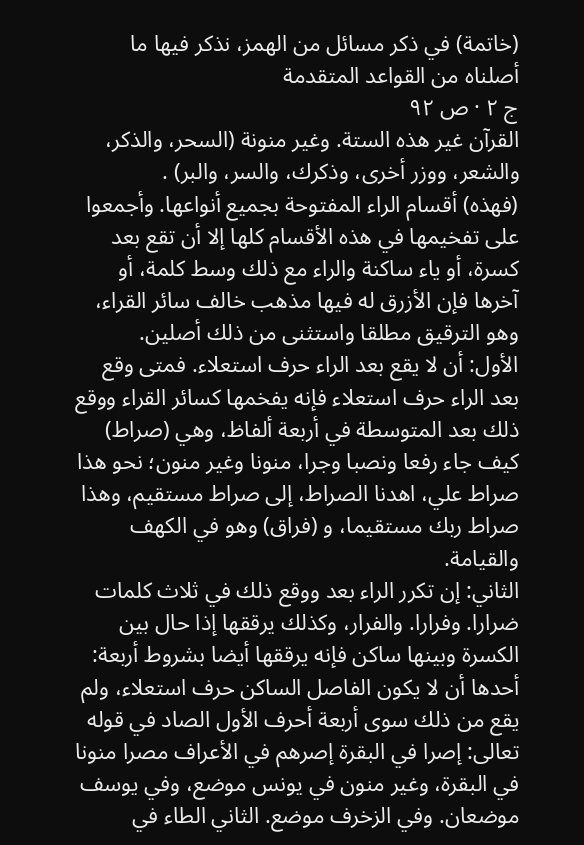(خاتمة) في ذكر مسائل من الهمز، نذكر فيها ما أصلناه من القواعد المتقدمة
ج ٢ · ص ٩٢
القرآن غير هذه الستة. وغير منونة (السحر، والذكر، والشعر، ووزر أخرى، وذكرك، والسر، والبر) .
(فهذه) أقسام الراء المفتوحة بجميع أنواعها. وأجمعوا على تفخيمها في هذه الأقسام كلها إلا أن تقع بعد كسرة، أو ياء ساكنة والراء مع ذلك وسط كلمة، أو آخرها فإن الأزرق له فيها مذهب خالف سائر القراء، وهو الترقيق مطلقا واستثنى من ذلك أصلين.
الأول: أن لا يقع بعد الراء حرف استعلاء. فمتى وقع بعد الراء حرف استعلاء فإنه يفخمها كسائر القراء ووقع ذلك بعد المتوسطة في أربعة ألفاظ، وهي (صراط) كيف جاء رفعا ونصبا وجرا، منونا وغير منون؛ نحو هذا صراط علي، اهدنا الصراط، إلى صراط مستقيم، وهذا صراط ربك مستقيما، و (فراق) وهو في الكهف والقيامة.
الثاني: إن تكرر الراء بعد ووقع ذلك في ثلاث كلمات ضرارا. وفرارا. والفرار، وكذلك يرققها إذا حال بين الكسرة وبينها ساكن فإنه يرققها أيضا بشروط أربعة: أحدها أن لا يكون الفاصل الساكن حرف استعلاء، ولم يقع من ذلك سوى أربعة أحرف الأول الصاد في قوله تعالى: إصرا في البقرة إصرهم في الأعراف مصرا منونا في البقرة، وغير منون في يونس موضع، وفي يوسف موضعان. وفي الزخرف موضع. الثاني الطاء في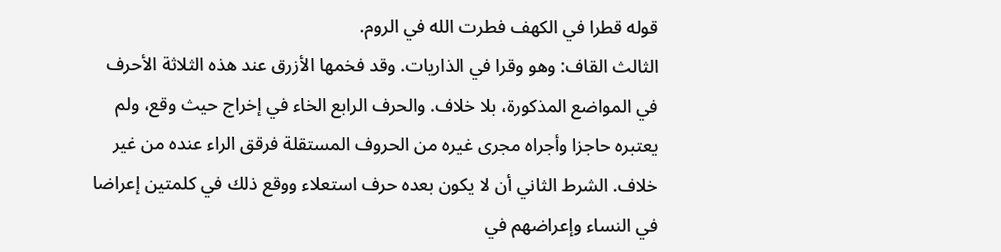قوله قطرا في الكهف فطرت الله في الروم.
الثالث القاف: وهو وقرا في الذاريات. وقد فخمها الأزرق عند هذه الثلاثة الأحرف في المواضع المذكورة، بلا خلاف. والحرف الرابع الخاء في إخراج حيث وقع، ولم يعتبره حاجزا وأجراه مجرى غيره من الحروف المستقلة فرقق الراء عنده من غير خلاف. الشرط الثاني أن لا يكون بعده حرف استعلاء ووقع ذلك في كلمتين إعراضا في النساء وإعراضهم في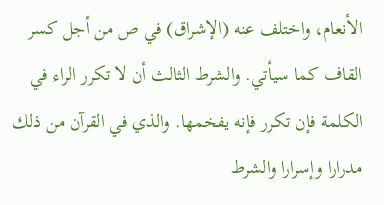الأنعام، واختلف عنه (الإشراق) في ص من أجل كسر القاف كما سيأتي. والشرط الثالث أن لا تكرر الراء في الكلمة فإن تكرر فإنه يفخمها. والذي في القرآن من ذلك مدرارا وإسرارا والشرط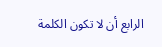الرابع أن لا تكون الكلمة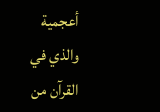أعجمية والذي في القرآن من